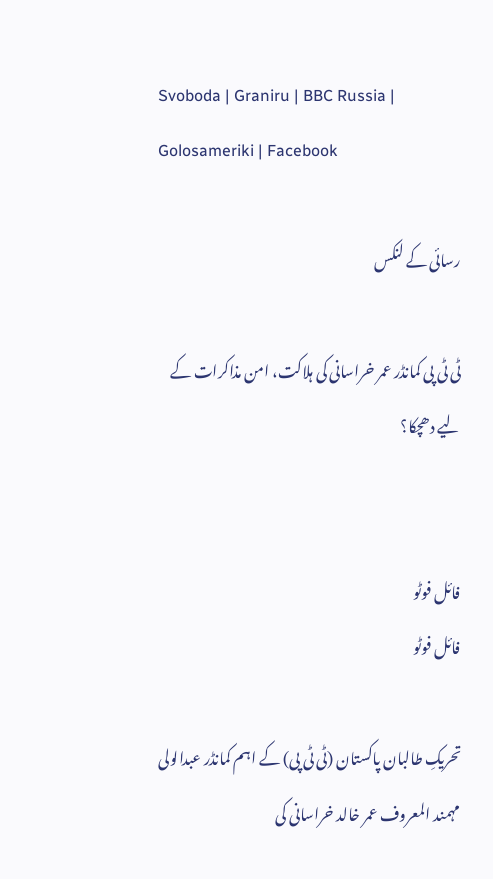Svoboda | Graniru | BBC Russia | Golosameriki | Facebook

رسائی کے لنکس

ٹی ٹی پی کمانڈر عمر خراسانی کی ہلاکت، امن مذاکرات کے لیے دھچکا؟


فائل فوٹو
فائل فوٹو

تحریکِ طالبان پاکستان (ٹی ٹی پی) کے اہم کمانڈر عبدالولی مہمند المعروف عمر خالد خراسانی کی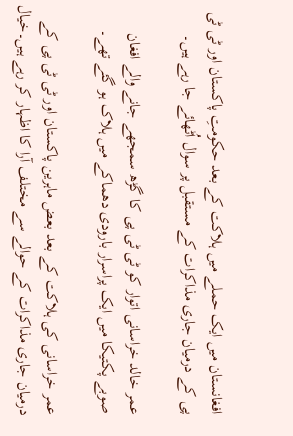افغانستان میں ایک حملے میں ہلاکت کے بعد حکومتِ پاکستان اور ٹی ٹی پی کے درمیان جاری مذاکرات کے مستقبل پر سوال اُٹھائے جا رہے ہیں۔

عمر خالد خراسانی اتوار کو ٹی ٹی پی کا گڑھ سمجھے جانے والے افغان صوبے پکتیکا میں ایک پراسرار بارودی دھماکے میں ہلاک ہو گئے تھے۔

عمر خراسانی کی ہلاکت کے بعد بعض ماہرین پاکستان اور ٹی ٹی پی کے درمیان جاری مذاکرات کے حوالے سے مختلف آرا کا اظہار کر رہے ہیں۔خیال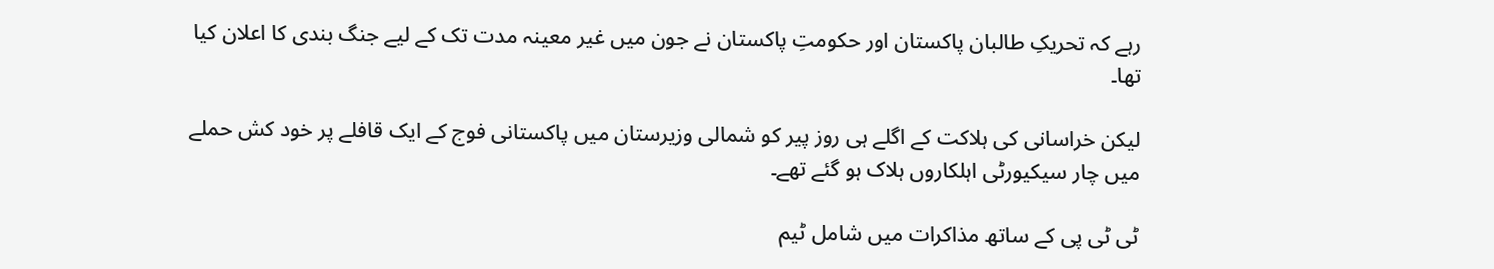رہے کہ تحریکِ طالبان پاکستان اور حکومتِ پاکستان نے جون میں غیر معینہ مدت تک کے لیے جنگ بندی کا اعلان کیا تھا۔

لیکن خراسانی کی ہلاکت کے اگلے ہی روز پیر کو شمالی وزیرستان میں پاکستانی فوج کے ایک قافلے پر خود کش حملے میں چار سیکیورٹی اہلکاروں ہلاک ہو گئے تھے۔

ٹی ٹی پی کے ساتھ مذاکرات میں شامل ٹیم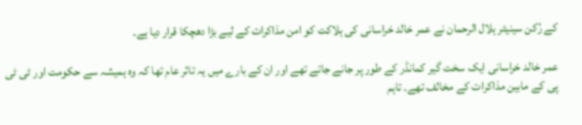کے رُکن سینیٹر ہلال الرحمان نے عمر خالد خراسانی کی ہلاکت کو امن مذاکرات کے لیے بڑا دھچکا قرار دیا ہے۔

عمر خالد خراسانی ایک سخت گیر کمانڈر کے طور پر جانے جاتے تھے اور ان کے بارے میں یہ تاثر عام تھا کہ وہ ہمیشہ سے حکومت اور ٹی ٹی پی کے مابین مذاکرات کے مخالف تھے۔ تاہم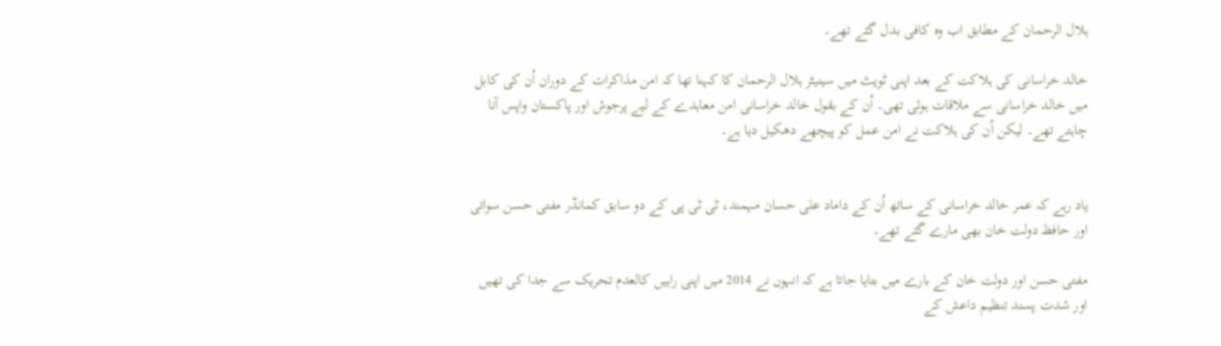ہلال الرحمان کے مطابق اب وہ کافی بدل گئے تھے۔

خالد خراسانی کی ہلاکت کے بعد اپنی ٹویٹ میں سینیٹر ہلال الرحمان کا کہنا تھا کہ امن مذاکرات کے دوران اُن کی کابل میں خالد خراسانی سے ملاقات ہوئی تھی۔ اُن کے بقول خالد خراسانی امن معاہدے کے لیے پرجوش اور پاکستان واپس آنا چاہتے تھے۔ لیکن اُن کی ہلاکت نے امن عمل کو پیچھے دھکیل دیا ہے۔


یاد رہے کہ عمر خالد خراسانی کے ساتھ اُن کے داماد علی حسان مہمند، ٹی ٹی پی کے دو سابق کمانڈر مفتی حسن سواتی اور حافظ دولت خان بھی مارے گئے تھے۔

مفتی حسن اور دولت خان کے بارے میں بتایا جاتا ہے کہ انہوں نے 2014 میں اپنی راہیں کالعدم تحریک سے جدا کی تھیں اور شدت پسند تنظیم داعش کے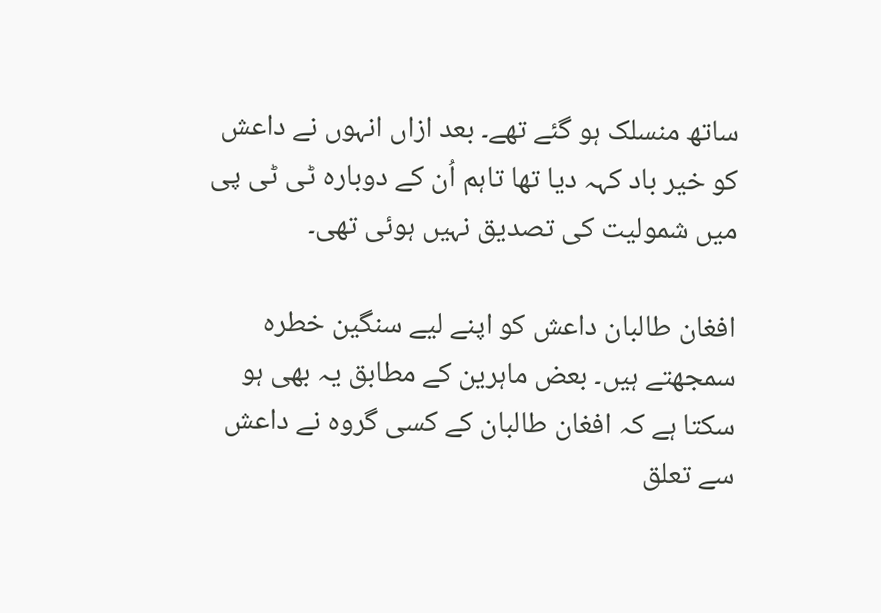ساتھ منسلک ہو گئے تھے۔ بعد ازاں انہوں نے داعش کو خیر باد کہہ دیا تھا تاہم اُن کے دوبارہ ٹی ٹی پی میں شمولیت کی تصدیق نہیں ہوئی تھی۔

افغان طالبان داعش کو اپنے لیے سنگین خطرہ سمجھتے ہیں۔ بعض ماہرین کے مطابق یہ بھی ہو سکتا ہے کہ افغان طالبان کے کسی گروہ نے داعش سے تعلق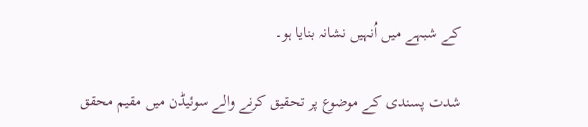کے شبہے میں اُنہیں نشانہ بنایا ہو۔

شدت پسندی کے موضوع پر تحقیق کرنے والے سوئیڈن میں مقیم محقق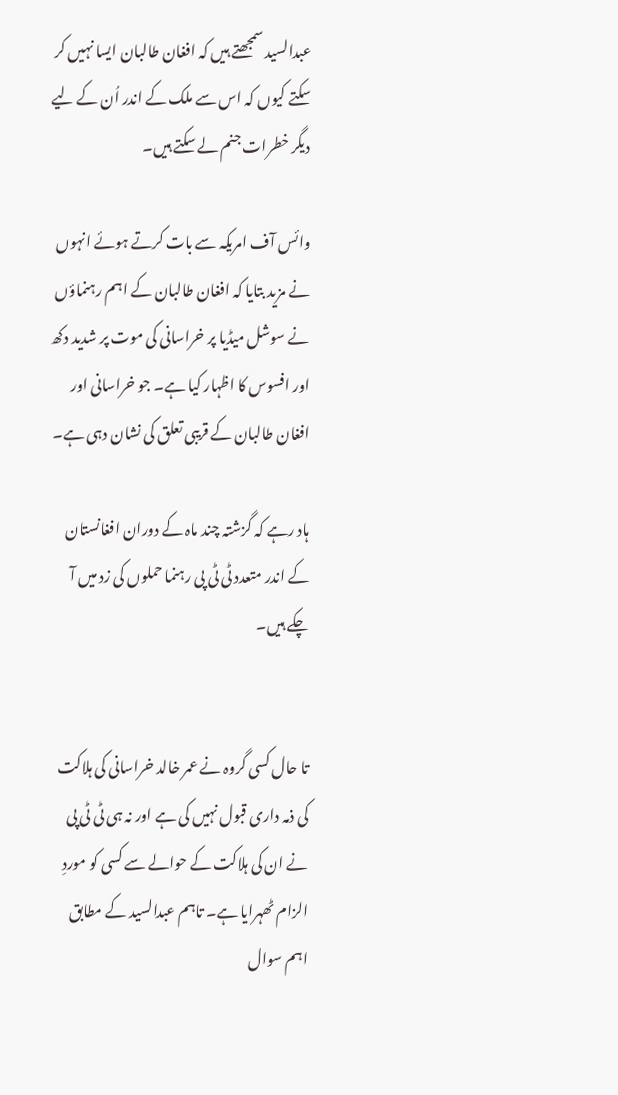عبدالسید سمجھتے ہیں کہ افغان طالبان ایسا نہیں کر سکتے کیوں کہ اس سے ملک کے اندر اُن کے لیے دیگر خطرات جنم لے سکتے ہیں۔

وائس آف امریکہ سے بات کرتے ہوئے انہوں نے مزید بتایا کہ افغان طالبان کے اہم رہنماؤں نے سوشل میڈیا پر خراسانی کی موت پر شدید دکھ اور افسوس کا اظہار کیا ہے۔ جو خراسانی اور افغان طالبان کے قریبی تعلق کی نشان دہی ہے۔

ہاد رہے کہ گزشتہ چند ماہ کے دوران افغانستان کے اندر متعدد ٹی ٹی پی رہنما حملوں کی زد میں آ چکے ہیں۔


تا حال کسی گروہ نے عمر خالد خراسانی کی ہلاکت کی ذمہ داری قبول نہیں کی ہے اور نہ ہی ٹی ٹی پی نے ان کی ہلاکت کے حوالے سے کسی کو موردِ الزام ٹھہرایا ہے۔ تاہم عبدالسید کے مطابق اہم سوال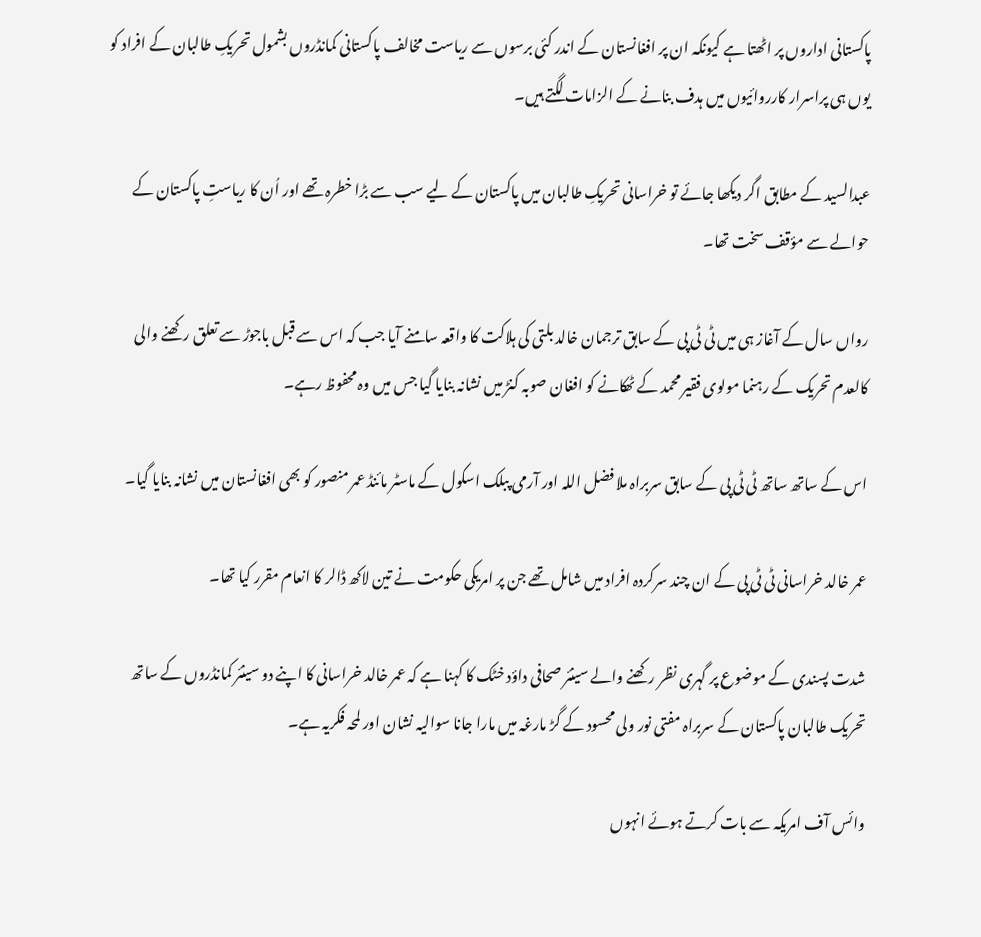پاکستانی اداروں پر اٹھتا ہے کیونکہ ان پر افغانستان کے اندر کئی برسوں سے ریاست مخالف پاکستانی کمانڈروں بشمول تحریکِ طالبان کے افراد کو یوں ہی پراسرار کارروائیوں میں ہدف بنانے کے الزامات لگتے ہیں۔

عبدالسید کے مطابق اگر دیکھا جائے تو خراسانی تحریکِ طالبان میں پاکستان کے لیے سب سے بڑا خطرہ تھے اور اُن کا ریاستِ پاکستان کے حوالے سے مؤقف سخت تھا۔

رواں سال کے آغاز ہی میں ٹی ٹی پی کے سابق ترجمان خالد بلتی کی ہلاکت کا واقعہ سامنے آیا جب کہ اس سے قبل باجوڑ سے تعلق رکھنے والی کالعدم تحریک کے رہنما مولوی فقیر محمد کے ٹھکانے کو افغان صوبہ کنڑ میں نشانہ بنایا گیا جس میں وہ محفوظ رہے۔

اس کے ساتھ ساتھ ٹی ٹی پی کے سابق سربراہ ملا فضل اللہ اور آرمی پبلک اسکول کے ماسٹر مائنڈ عمر منصور کو بھی افغانستان میں نشانہ بنایا گیا۔

عمر خالد خراسانی ٹی ٹی پی کے ان چند سرکردہ افراد میں شامل تھے جن پر امریکی حکومت نے تین لاکھ ڈالر کا انعام مقرر کیا تھا۔

شدت پسندی کے موضوع پر گہری نظر رکھنے والے سینئر صحافی داؤد خٹک کا کہنا ہے کہ عمر خالد خراسانی کا اپنے دو سینئر کمانڈروں کے ساتھ تحریک طالبان پاکستان کے سربراہ مفتی نور ولی محسود کے گڑ مارغہ میں مارا جانا سوالیہ نشان اور لمحہ فکریہ ہے۔

وائس آف امریکہ سے بات کرتے ہوئے انہوں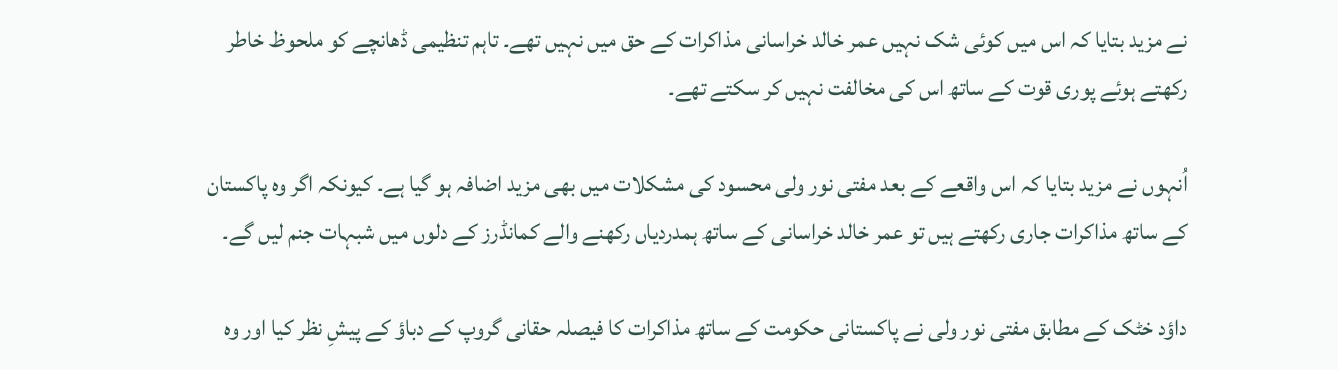نے مزید بتایا کہ اس میں کوئی شک نہیں عمر خالد خراسانی مذاکرات کے حق میں نہیں تھے۔ تاہم تنظیمی ڈھانچے کو ملحوظ خاطر رکھتے ہوئے پوری قوت کے ساتھ اس کی مخالفت نہیں کر سکتے تھے۔

اُنہوں نے مزید بتایا کہ اس واقعے کے بعد مفتی نور ولی محسود کی مشکلات میں بھی مزید اضافہ ہو گیا ہے۔ کیونکہ اگر وہ پاکستان کے ساتھ مذاکرات جاری رکھتے ہیں تو عمر خالد خراسانی کے ساتھ ہمدردیاں رکھنے والے کمانڈرز کے دلوں میں شبہات جنم لیں گے۔

داؤد خٹک کے مطابق مفتی نور ولی نے پاکستانی حکومت کے ساتھ مذاکرات کا فیصلہ حقانی گروپ کے دباؤ کے پیشِ نظر کیا اور وہ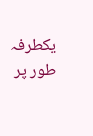یکطرفہ طور پر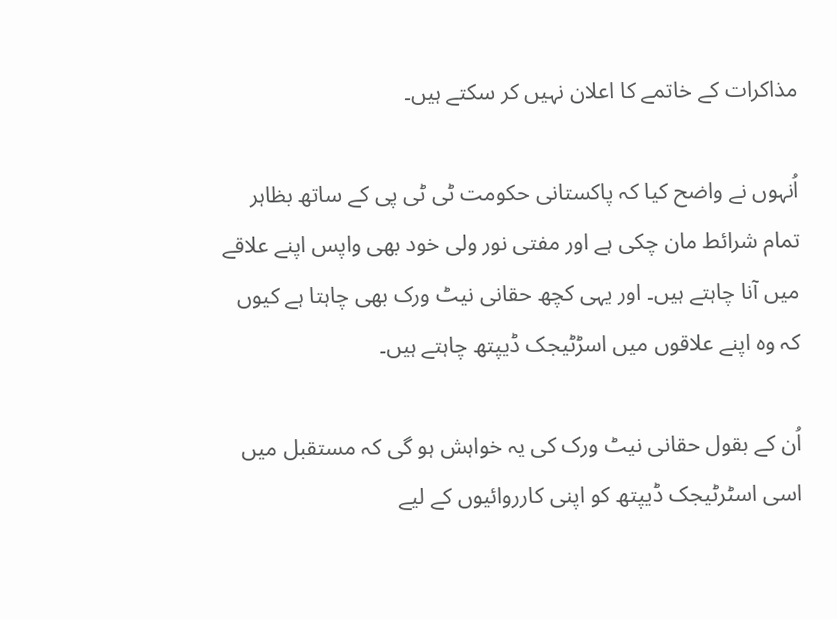مذاکرات کے خاتمے کا اعلان نہیں کر سکتے ہیں۔

اُنہوں نے واضح کیا کہ پاکستانی حکومت ٹی ٹی پی کے ساتھ بظاہر تمام شرائط مان چکی ہے اور مفتی نور ولی خود بھی واپس اپنے علاقے میں آنا چاہتے ہیں۔ اور یہی کچھ حقانی نیٹ ورک بھی چاہتا ہے کیوں کہ وہ اپنے علاقوں میں اسڑٹیجک ڈیپتھ چاہتے ہیں۔

اُن کے بقول حقانی نیٹ ورک کی یہ خواہش ہو گی کہ مستقبل میں اسی اسٹرٹیجک ڈیپتھ کو اپنی کارروائیوں کے لیے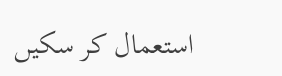استعمال کر سکیں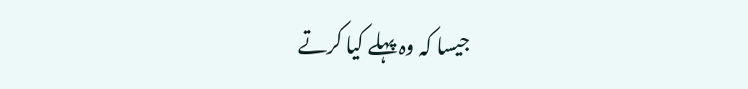جیسا کہ وہ پہلے کیا کرتے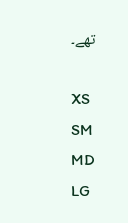تھے۔

XS
SM
MD
LG